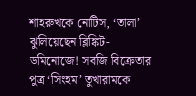শাহরুখকে নোটিস, ‘তালা’ ঝুলিয়েছেন ব্লিঙ্কিট-ডমিনোজে! সবজি বিক্রেতার পুত্র ‘সিংহম’ তুখারামকে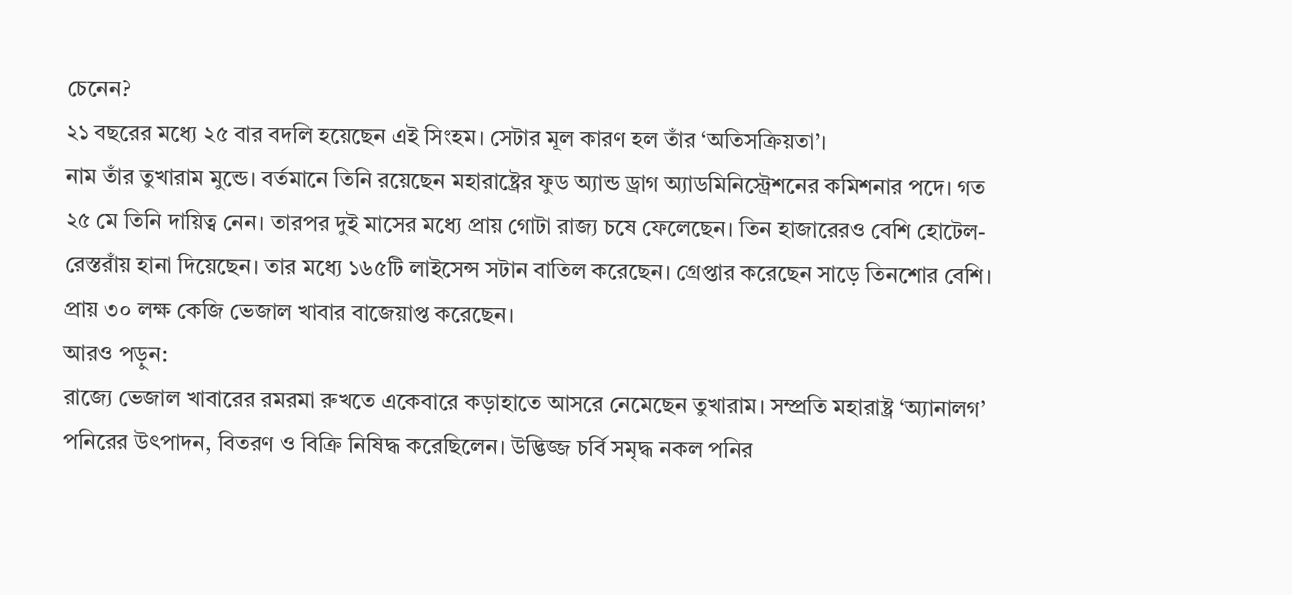চেনেন?
২১ বছরের মধ্যে ২৫ বার বদলি হয়েছেন এই সিংহম। সেটার মূল কারণ হল তাঁর ‘অতিসক্রিয়তা’।
নাম তাঁর তুখারাম মুন্ডে। বর্তমানে তিনি রয়েছেন মহারাষ্ট্রের ফুড অ্যান্ড ড্রাগ অ্যাডমিনিস্ট্রেশনের কমিশনার পদে। গত ২৫ মে তিনি দায়িত্ব নেন। তারপর দুই মাসের মধ্যে প্রায় গোটা রাজ্য চষে ফেলেছেন। তিন হাজারেরও বেশি হোটেল-রেস্তরাঁয় হানা দিয়েছেন। তার মধ্যে ১৬৫টি লাইসেন্স সটান বাতিল করেছেন। গ্রেপ্তার করেছেন সাড়ে তিনশোর বেশি। প্রায় ৩০ লক্ষ কেজি ভেজাল খাবার বাজেয়াপ্ত করেছেন।
আরও পড়ুন:
রাজ্যে ভেজাল খাবারের রমরমা রুখতে একেবারে কড়াহাতে আসরে নেমেছেন তুখারাম। সম্প্রতি মহারাষ্ট্র ‘অ্যানালগ’ পনিরের উৎপাদন, বিতরণ ও বিক্রি নিষিদ্ধ করেছিলেন। উদ্ভিজ্জ চর্বি সমৃদ্ধ নকল পনির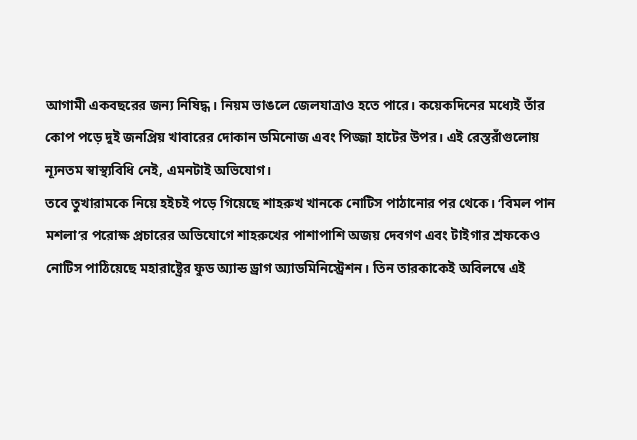আগামী একবছরের জন্য নিষিদ্ধ। নিয়ম ভাঙলে জেলযাত্রাও হতে পারে। কয়েকদিনের মধ্যেই তাঁর কোপ পড়ে দুই জনপ্রিয় খাবারের দোকান ডমিনোজ এবং পিজ্জা হাটের উপর। এই রেস্তরাঁগুলোয় ন্যূনতম স্বাস্থ্যবিধি নেই, এমনটাই অভিযোগ।
তবে তুখারামকে নিয়ে হইচই পড়ে গিয়েছে শাহরুখ খানকে নোটিস পাঠানোর পর থেকে। ‘বিমল পান মশলা’র পরোক্ষ প্রচারের অভিযোগে শাহরুখের পাশাপাশি অজয় দেবগণ এবং টাইগার শ্রফকেও নোটিস পাঠিয়েছে মহারাষ্ট্রের ফুড অ্যান্ড ড্রাগ অ্যাডমিনিস্ট্রেশন। তিন তারকাকেই অবিলম্বে এই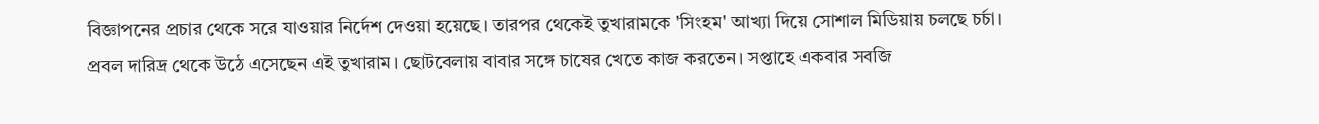বিজ্ঞাপনের প্রচার থেকে সরে যাওয়ার নির্দেশ দেওয়া হয়েছে। তারপর থেকেই তুখারামকে 'সিংহম' আখ্যা দিয়ে সোশাল মিডিয়ায় চলছে চর্চা।
প্রবল দারিদ্র থেকে উঠে এসেছেন এই তুখারাম। ছোটবেলায় বাবার সঙ্গে চাষের খেতে কাজ করতেন। সপ্তাহে একবার সবজি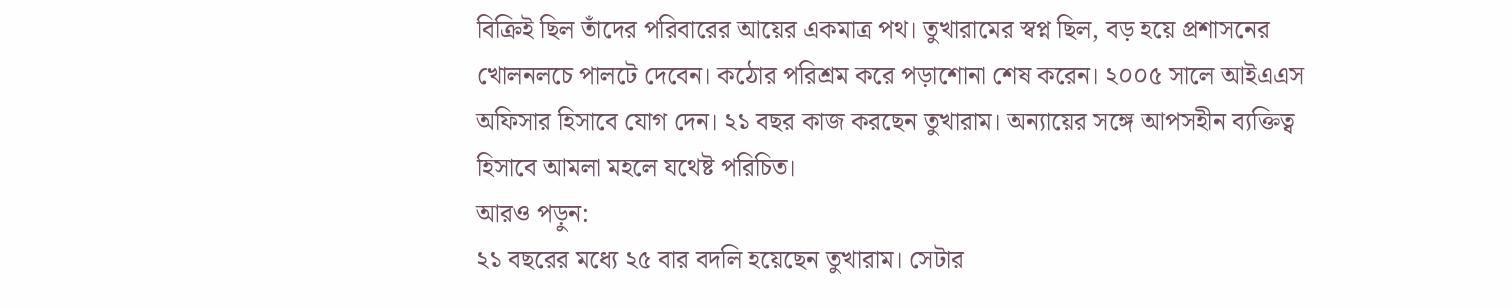বিক্রিই ছিল তাঁদের পরিবারের আয়ের একমাত্র পথ। তুখারামের স্বপ্ন ছিল, বড় হয়ে প্রশাসনের খোলনলচে পালটে দেবেন। কঠোর পরিশ্রম করে পড়াশোনা শেষ করেন। ২০০৫ সালে আইএএস অফিসার হিসাবে যোগ দেন। ২১ বছর কাজ করছেন তুখারাম। অন্যায়ের সঙ্গে আপসহীন ব্যক্তিত্ব হিসাবে আমলা মহলে যথেষ্ট পরিচিত।
আরও পড়ুন:
২১ বছরের মধ্যে ২৫ বার বদলি হয়েছেন তুখারাম। সেটার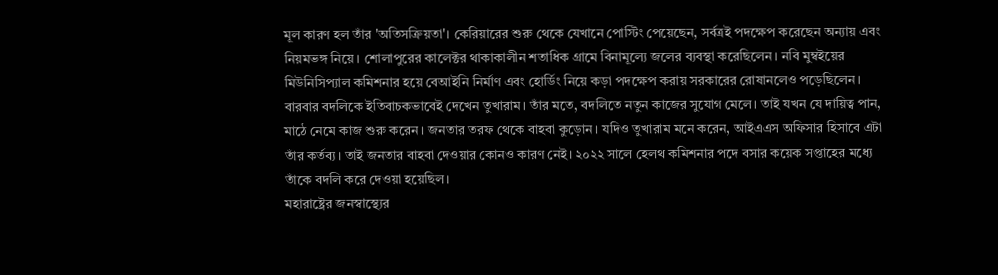মূল কারণ হল তাঁর 'অতিসক্রিয়তা'। কেরিয়ারের শুরু থেকে যেখানে পোস্টিং পেয়েছেন, সর্বত্রই পদক্ষেপ করেছেন অন্যায় এবং নিয়মভঙ্গ নিয়ে। শোলাপুরের কালেক্টর থাকাকালীন শতাধিক গ্রামে বিনামূল্যে জলের ব্যবস্থা করেছিলেন। নবি মুম্বইয়ের মিউনিসিপ্যাল কমিশনার হয়ে বেআইনি নির্মাণ এবং হোর্ডিং নিয়ে কড়া পদক্ষেপ করায় সরকারের রোষানলেও পড়েছিলেন।
বারবার বদলিকে ইতিবাচকভাবেই দেখেন তুখারাম। তাঁর মতে, বদলিতে নতুন কাজের সুযোগ মেলে। তাই যখন যে দায়িত্ব পান, মাঠে নেমে কাজ শুরু করেন। জনতার তরফ থেকে বাহবা কুড়োন। যদিও তুখারাম মনে করেন, আইএএস অফিসার হিসাবে এটা তাঁর কর্তব্য। তাই জনতার বাহবা দেওয়ার কোনও কারণ নেই। ২০২২ সালে হেলথ কমিশনার পদে বসার কয়েক সপ্তাহের মধ্যে তাঁকে বদলি করে দেওয়া হয়েছিল।
মহারাষ্ট্রের জনস্বাস্থ্যের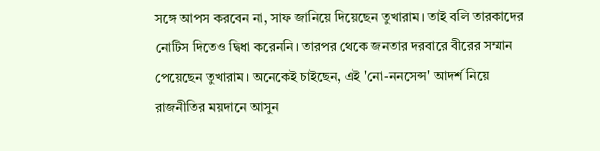সঙ্গে আপস করবেন না, সাফ জানিয়ে দিয়েছেন তুখারাম। তাই বলি তারকাদের নোটিস দিতেও দ্বিধা করেননি। তারপর থেকে জনতার দরবারে বীরের সম্মান পেয়েছেন তুখারাম। অনেকেই চাইছেন, এই 'নো-ননসেন্স' আদর্শ নিয়ে রাজনীতির ময়দানে আসুন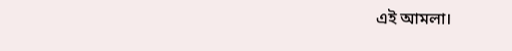এই আমলা।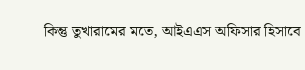কিন্তু তুখারামের মতে, আইএএস অফিসার হিসাবে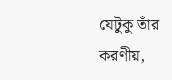যেটুকু তাঁর করণীয়,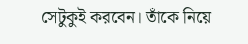সেটুকুই করবেন। তাঁকে নিয়ে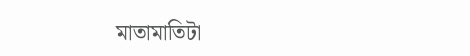মাতামাতিটা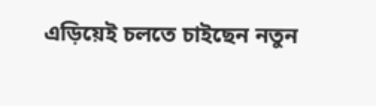এড়িয়েই চলতে চাইছেন নতুন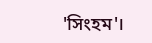'সিংহম'।